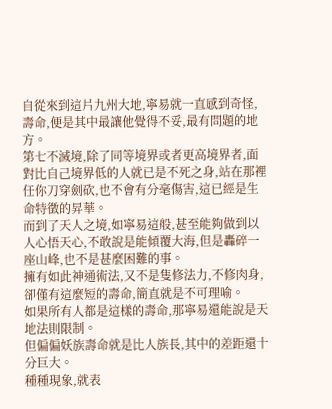自從來到這片九州大地,寧易就一直感到奇怪,壽命,便是其中最讓他覺得不妥,最有問題的地方。
第七不滅境,除了同等境界或者更高境界者,面對比自己境界低的人就已是不死之身,站在那裡任你刀穿劍砍,也不會有分毫傷害,這已經是生命特徵的昇華。
而到了天人之境,如寧易這般,甚至能夠做到以人心悟天心,不敢說是能傾覆大海,但是轟碎一座山峰,也不是甚麼困難的事。
擁有如此神通術法,又不是隻修法力,不修肉身,卻僅有這麼短的壽命,簡直就是不可理喻。
如果所有人都是這樣的壽命,那寧易還能說是天地法則限制。
但偏偏妖族壽命就是比人族長,其中的差距還十分巨大。
種種現象,就表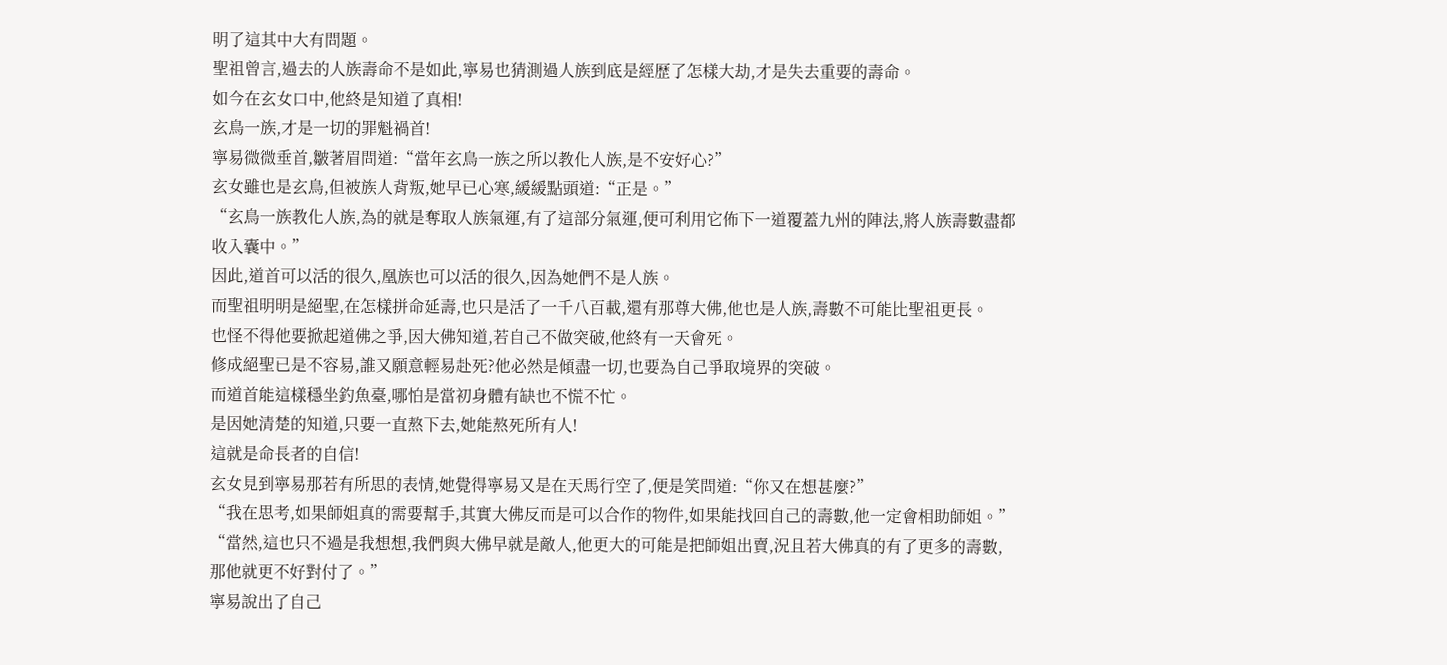明了這其中大有問題。
聖祖曾言,過去的人族壽命不是如此,寧易也猜測過人族到底是經歷了怎樣大劫,才是失去重要的壽命。
如今在玄女口中,他終是知道了真相!
玄鳥一族,才是一切的罪魁禍首!
寧易微微垂首,皺著眉問道:“當年玄鳥一族之所以教化人族,是不安好心?”
玄女雖也是玄鳥,但被族人背叛,她早已心寒,緩緩點頭道:“正是。”
“玄鳥一族教化人族,為的就是奪取人族氣運,有了這部分氣運,便可利用它佈下一道覆蓋九州的陣法,將人族壽數盡都收入囊中。”
因此,道首可以活的很久,凰族也可以活的很久,因為她們不是人族。
而聖祖明明是絕聖,在怎樣拼命延壽,也只是活了一千八百載,還有那尊大佛,他也是人族,壽數不可能比聖祖更長。
也怪不得他要掀起道佛之爭,因大佛知道,若自己不做突破,他終有一天會死。
修成絕聖已是不容易,誰又願意輕易赴死?他必然是傾盡一切,也要為自己爭取境界的突破。
而道首能這樣穩坐釣魚臺,哪怕是當初身體有缺也不慌不忙。
是因她清楚的知道,只要一直熬下去,她能熬死所有人!
這就是命長者的自信!
玄女見到寧易那若有所思的表情,她覺得寧易又是在天馬行空了,便是笑問道:“你又在想甚麼?”
“我在思考,如果師姐真的需要幫手,其實大佛反而是可以合作的物件,如果能找回自己的壽數,他一定會相助師姐。”
“當然,這也只不過是我想想,我們與大佛早就是敵人,他更大的可能是把師姐出賣,況且若大佛真的有了更多的壽數,那他就更不好對付了。”
寧易說出了自己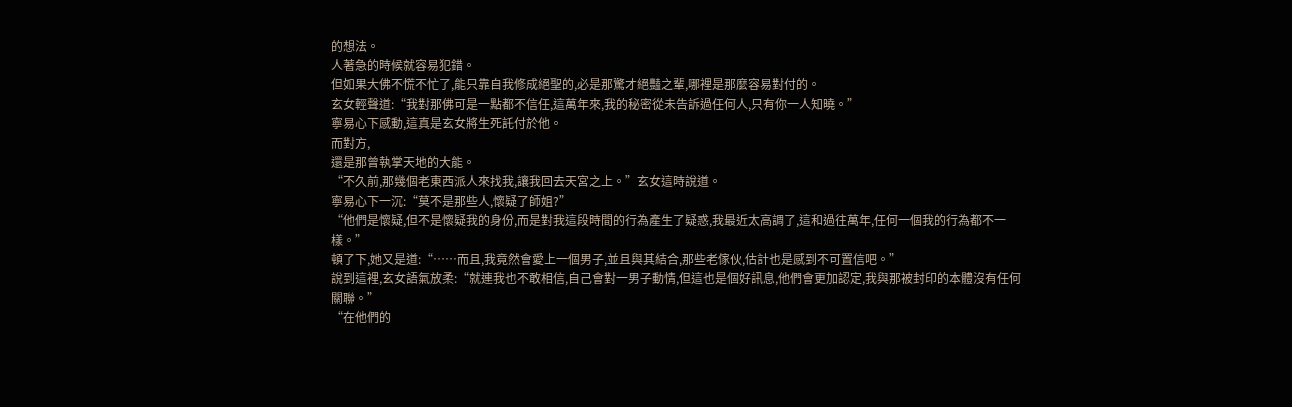的想法。
人著急的時候就容易犯錯。
但如果大佛不慌不忙了,能只靠自我修成絕聖的,必是那驚才絕豔之輩,哪裡是那麼容易對付的。
玄女輕聲道:“我對那佛可是一點都不信任,這萬年來,我的秘密從未告訴過任何人,只有你一人知曉。”
寧易心下感動,這真是玄女將生死託付於他。
而對方,
還是那曾執掌天地的大能。
“不久前,那幾個老東西派人來找我,讓我回去天宮之上。”玄女這時說道。
寧易心下一沉:“莫不是那些人,懷疑了師姐?”
“他們是懷疑,但不是懷疑我的身份,而是對我這段時間的行為產生了疑惑,我最近太高調了,這和過往萬年,任何一個我的行為都不一樣。”
頓了下,她又是道:“……而且,我竟然會愛上一個男子,並且與其結合,那些老傢伙,估計也是感到不可置信吧。”
說到這裡,玄女語氣放柔:“就連我也不敢相信,自己會對一男子動情,但這也是個好訊息,他們會更加認定,我與那被封印的本體沒有任何關聯。”
“在他們的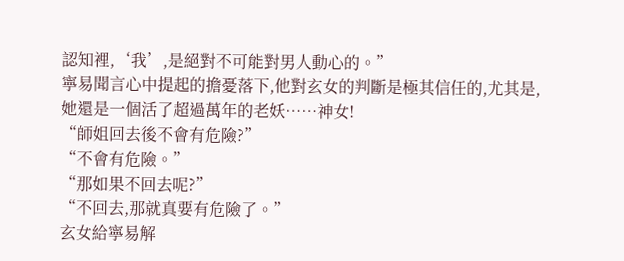認知裡,‘我’,是絕對不可能對男人動心的。”
寧易聞言心中提起的擔憂落下,他對玄女的判斷是極其信任的,尤其是,她還是一個活了超過萬年的老妖……神女!
“師姐回去後不會有危險?”
“不會有危險。”
“那如果不回去呢?”
“不回去,那就真要有危險了。”
玄女給寧易解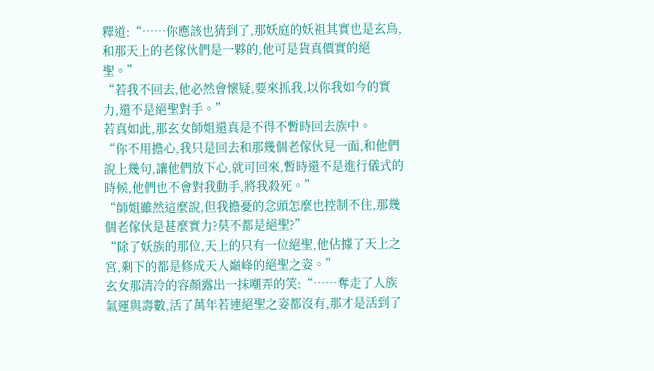釋道:“……你應該也猜到了,那妖庭的妖祖其實也是玄鳥,和那天上的老傢伙們是一夥的,他可是貨真價實的絕聖。”
“若我不回去,他必然會懷疑,要來抓我,以你我如今的實力,還不是絕聖對手。”
若真如此,那玄女師姐還真是不得不暫時回去族中。
“你不用擔心,我只是回去和那幾個老傢伙見一面,和他們說上幾句,讓他們放下心,就可回來,暫時還不是進行儀式的時候,他們也不會對我動手,將我殺死。”
“師姐雖然這麼說,但我擔憂的念頭怎麼也控制不住,那幾個老傢伙是甚麼實力?莫不都是絕聖?”
“除了妖族的那位,天上的只有一位絕聖,他佔據了天上之宮,剩下的都是修成天人巔峰的絕聖之姿。”
玄女那清冷的容顏露出一抹嘲弄的笑:“……奪走了人族氣運與壽數,活了萬年若連絕聖之姿都沒有,那才是活到了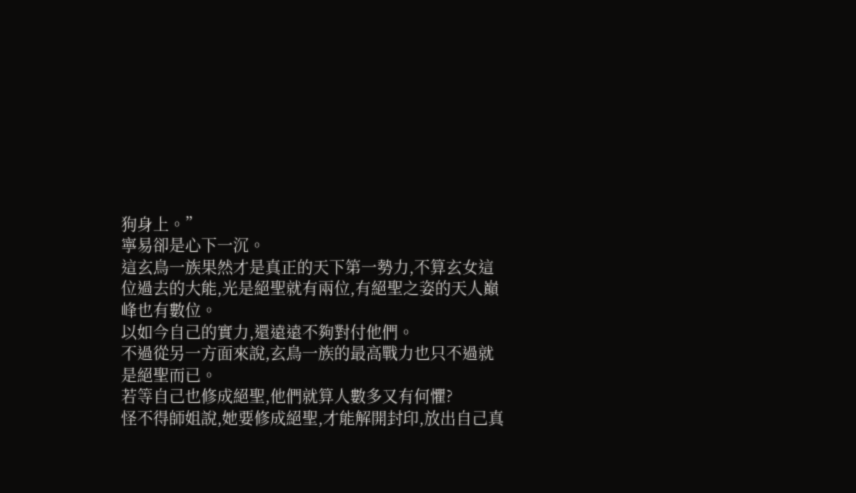狗身上。”
寧易卻是心下一沉。
這玄鳥一族果然才是真正的天下第一勢力,不算玄女這位過去的大能,光是絕聖就有兩位,有絕聖之姿的天人巔峰也有數位。
以如今自己的實力,還遠遠不夠對付他們。
不過從另一方面來說,玄鳥一族的最高戰力也只不過就是絕聖而已。
若等自己也修成絕聖,他們就算人數多又有何懼?
怪不得師姐說,她要修成絕聖,才能解開封印,放出自己真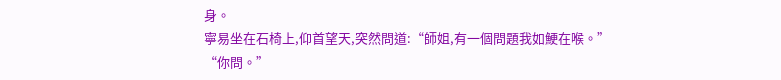身。
寧易坐在石椅上,仰首望天,突然問道:“師姐,有一個問題我如鯁在喉。”
“你問。”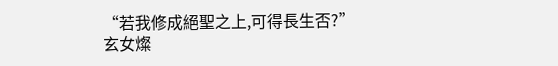“若我修成絕聖之上,可得長生否?”
玄女燦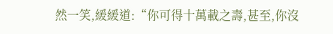然一笑,緩緩道:“你可得十萬載之壽,甚至,你沒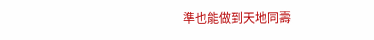準也能做到天地同壽